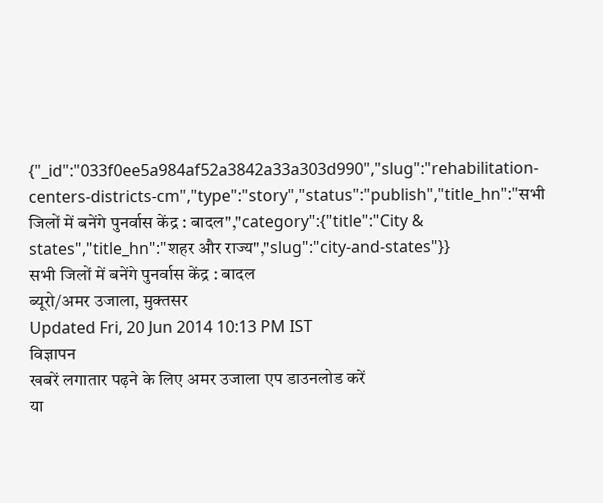{"_id":"033f0ee5a984af52a3842a33a303d990","slug":"rehabilitation-centers-districts-cm","type":"story","status":"publish","title_hn":"सभी जिलों में बनेंगे पुनर्वास केंद्र : बादल","category":{"title":"City & states","title_hn":"शहर और राज्य","slug":"city-and-states"}}
सभी जिलों में बनेंगे पुनर्वास केंद्र : बादल
ब्यूरो/अमर उजाला, मुक्तसर
Updated Fri, 20 Jun 2014 10:13 PM IST
विज्ञापन
खबरें लगातार पढ़ने के लिए अमर उजाला एप डाउनलोड करें
या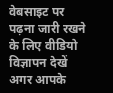वेबसाइट पर पढ़ना जारी रखने के लिए वीडियो विज्ञापन देखें
अगर आपके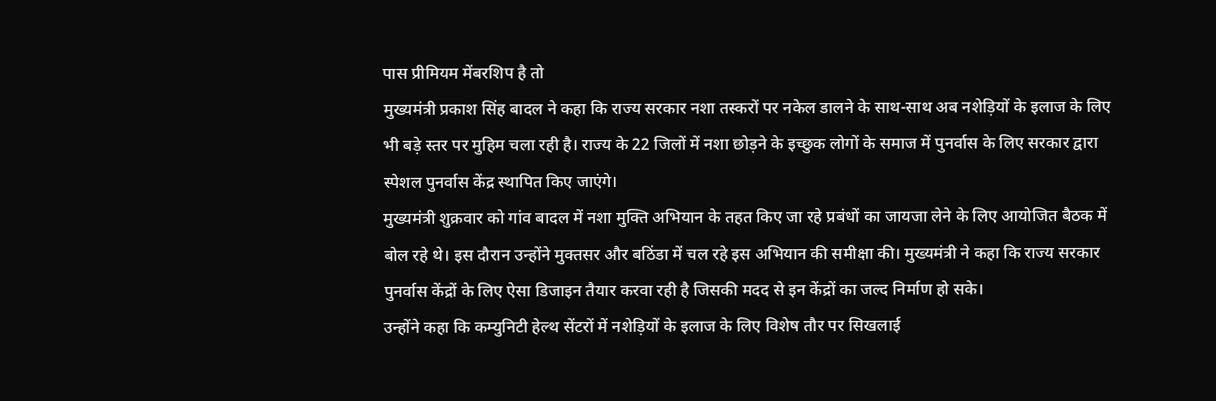पास प्रीमियम मेंबरशिप है तो
मुख्यमंत्री प्रकाश सिंह बादल ने कहा कि राज्य सरकार नशा तस्करों पर नकेल डालने के साथ-साथ अब नशेड़ियों के इलाज के लिए भी बड़े स्तर पर मुहिम चला रही है। राज्य के 22 जिलों में नशा छोड़ने के इच्छुक लोगों के समाज में पुनर्वास के लिए सरकार द्वारा स्पेशल पुनर्वास केंद्र स्थापित किए जाएंगे।
मुख्यमंत्री शुक्रवार को गांव बादल में नशा मुक्ति अभियान के तहत किए जा रहे प्रबंधों का जायजा लेने के लिए आयोजित बैठक में बोल रहे थे। इस दौरान उन्होंने मुक्तसर और बठिंडा में चल रहे इस अभियान की समीक्षा की। मुख्यमंत्री ने कहा कि राज्य सरकार पुनर्वास केंद्रों के लिए ऐसा डिजाइन तैयार करवा रही है जिसकी मदद से इन केंद्रों का जल्द निर्माण हो सके।
उन्होंने कहा कि कम्युनिटी हेल्थ सेंटरों में नशेड़ियों के इलाज के लिए विशेष तौर पर सिखलाई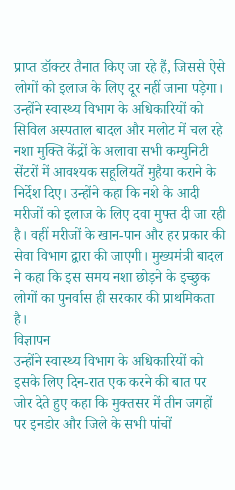प्राप्त डॉक्टर तैनात किए जा रहे हैं, जिससे ऐसे लोगों को इलाज के लिए दूर नहीं जाना पड़ेगा। उन्होंने स्वास्थ्य विभाग के अधिकारियों को सिविल अस्पताल बादल और मलोट में चल रहे नशा मुक्ति केंद्रों के अलावा सभी कम्युनिटी सेंटरों में आवश्यक सहूलियतें मुहैया कराने के निर्देश दिए। उन्होंने कहा कि नशे के आदी मरीजों को इलाज के लिए दवा मुफ्त दी जा रही है। वहीं मरीजों के खान-पान और हर प्रकार की सेवा विभाग द्वारा की जाएगी। मुख्यमंत्री बादल ने कहा कि इस समय नशा छोड़ने के इच्छुक लोगों का पुनर्वास ही सरकार की प्राथमिकता है।
विज्ञापन
उन्होंने स्वास्थ्य विभाग के अधिकारियों को इसके लिए दिन-रात एक करने की बात पर जोर देते हुए कहा कि मुक्तसर में तीन जगहों पर इनडोर और जिले के सभी पांचों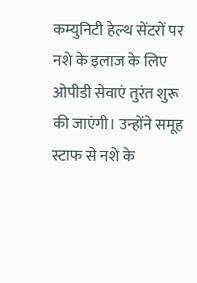कम्युनिटी हेल्थ सेंटरों पर नशे के इलाज के लिए ओपीडी सेवाएं तुरंत शुरू की जाएंगी। उन्होंने समूह स्टाफ से नशे के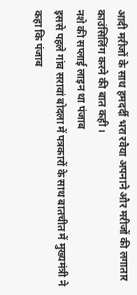आदी मरीजों के साथ हमदर्दी भरा रवैया अपनाने और मरीजों की लगातार काउंसिलिंग करने की बात कही।
नशे की सप्लाई लाइन था पंजाब
इससे पहले गांव सरावां बोदला में पत्रकारों के साथ बातचीत में मुख्यमंत्री ने कहा कि पंजाब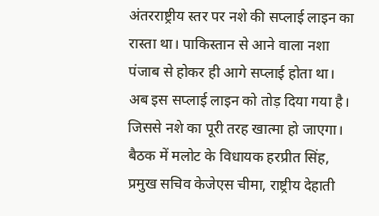अंतरराष्ट्रीय स्तर पर नशे की सप्लाई लाइन का रास्ता था। पाकिस्तान से आने वाला नशा पंजाब से होकर ही आगे सप्लाई होता था। अब इस सप्लाई लाइन को तोड़ दिया गया है। जिससे नशे का पूरी तरह खात्मा हो जाएगा। बैठक में मलोट के विधायक हरप्रीत सिंह, प्रमुख सचिव केजेएस चीमा, राष्ट्रीय देहाती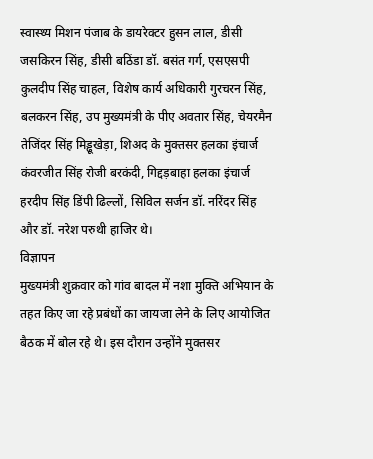स्वास्थ्य मिशन पंजाब के डायरेक्टर हुसन लाल, डीसी जसकिरन सिंह, डीसी बठिंडा डॉ. बसंत गर्ग, एसएसपी कुलदीप सिंह चाहल, विशेष कार्य अधिकारी गुरचरन सिंह, बलकरन सिंह, उप मुख्यमंत्री के पीए अवतार सिंह, चेयरमैन तेजिंदर सिंह मिड्ढूखेड़ा, शिअद के मुक्तसर हलका इंचार्ज कंवरजीत सिंह रोजी बरकंदी, गिद्दड़बाहा हलका इंचार्ज हरदीप सिंह डिंपी ढिल्लों, सिविल सर्जन डॉ. नरिंदर सिंह और डॉ. नरेश परुथी हाजिर थे।
विज्ञापन
मुख्यमंत्री शुक्रवार को गांव बादल में नशा मुक्ति अभियान के तहत किए जा रहे प्रबंधों का जायजा लेने के लिए आयोजित बैठक में बोल रहे थे। इस दौरान उन्होंने मुक्तसर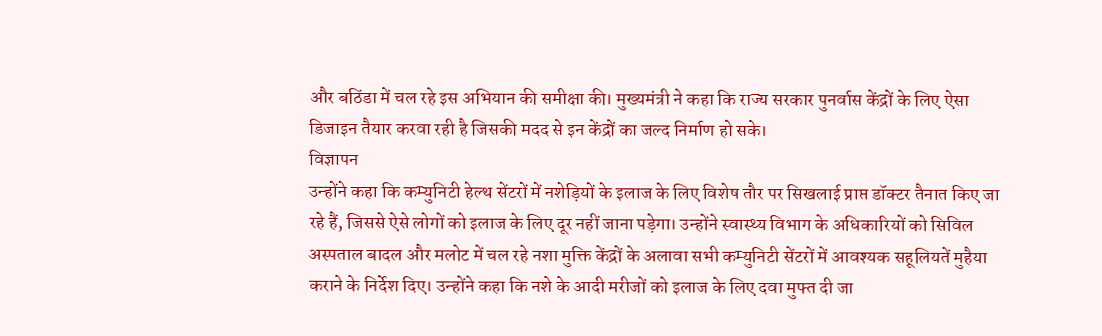और बठिंडा में चल रहे इस अभियान की समीक्षा की। मुख्यमंत्री ने कहा कि राज्य सरकार पुनर्वास केंद्रों के लिए ऐसा डिजाइन तैयार करवा रही है जिसकी मदद से इन केंद्रों का जल्द निर्माण हो सके।
विज्ञापन
उन्होंने कहा कि कम्युनिटी हेल्थ सेंटरों में नशेड़ियों के इलाज के लिए विशेष तौर पर सिखलाई प्राप्त डॉक्टर तैनात किए जा रहे हैं, जिससे ऐसे लोगों को इलाज के लिए दूर नहीं जाना पड़ेगा। उन्होंने स्वास्थ्य विभाग के अधिकारियों को सिविल अस्पताल बादल और मलोट में चल रहे नशा मुक्ति केंद्रों के अलावा सभी कम्युनिटी सेंटरों में आवश्यक सहूलियतें मुहैया कराने के निर्देश दिए। उन्होंने कहा कि नशे के आदी मरीजों को इलाज के लिए दवा मुफ्त दी जा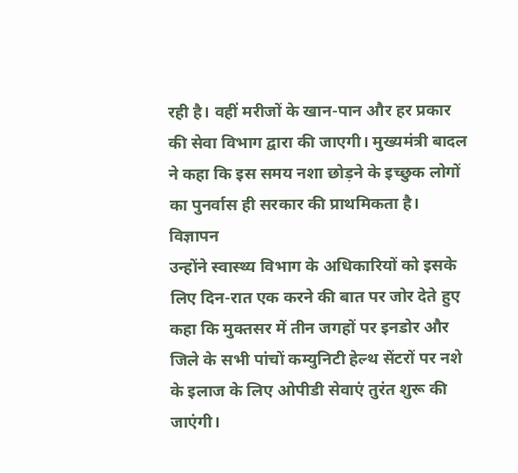रही है। वहीं मरीजों के खान-पान और हर प्रकार की सेवा विभाग द्वारा की जाएगी। मुख्यमंत्री बादल ने कहा कि इस समय नशा छोड़ने के इच्छुक लोगों का पुनर्वास ही सरकार की प्राथमिकता है।
विज्ञापन
उन्होंने स्वास्थ्य विभाग के अधिकारियों को इसके लिए दिन-रात एक करने की बात पर जोर देते हुए कहा कि मुक्तसर में तीन जगहों पर इनडोर और जिले के सभी पांचों कम्युनिटी हेल्थ सेंटरों पर नशे के इलाज के लिए ओपीडी सेवाएं तुरंत शुरू की जाएंगी।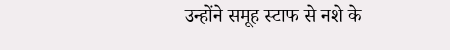उन्होंने समूह स्टाफ से नशे के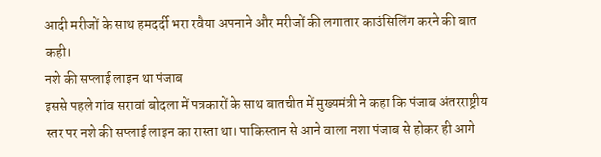आदी मरीजों के साथ हमदर्दी भरा रवैया अपनाने और मरीजों की लगातार काउंसिलिंग करने की बात कही।
नशे की सप्लाई लाइन था पंजाब
इससे पहले गांव सरावां बोदला में पत्रकारों के साथ बातचीत में मुख्यमंत्री ने कहा कि पंजाब अंतरराष्ट्रीय स्तर पर नशे की सप्लाई लाइन का रास्ता था। पाकिस्तान से आने वाला नशा पंजाब से होकर ही आगे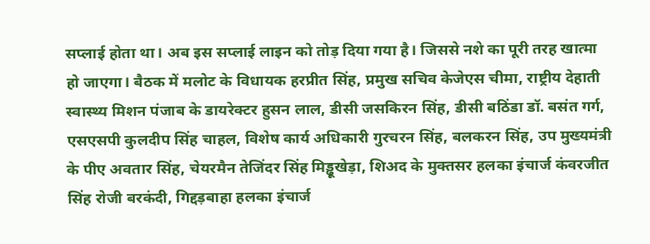सप्लाई होता था। अब इस सप्लाई लाइन को तोड़ दिया गया है। जिससे नशे का पूरी तरह खात्मा हो जाएगा। बैठक में मलोट के विधायक हरप्रीत सिंह, प्रमुख सचिव केजेएस चीमा, राष्ट्रीय देहाती स्वास्थ्य मिशन पंजाब के डायरेक्टर हुसन लाल, डीसी जसकिरन सिंह, डीसी बठिंडा डॉ. बसंत गर्ग, एसएसपी कुलदीप सिंह चाहल, विशेष कार्य अधिकारी गुरचरन सिंह, बलकरन सिंह, उप मुख्यमंत्री के पीए अवतार सिंह, चेयरमैन तेजिंदर सिंह मिड्ढूखेड़ा, शिअद के मुक्तसर हलका इंचार्ज कंवरजीत सिंह रोजी बरकंदी, गिद्दड़बाहा हलका इंचार्ज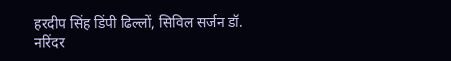हरदीप सिंह डिंपी ढिल्लों, सिविल सर्जन डॉ. नरिंदर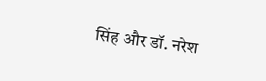सिंह और डॉ. नरेश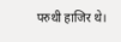परुथी हाजिर थे।